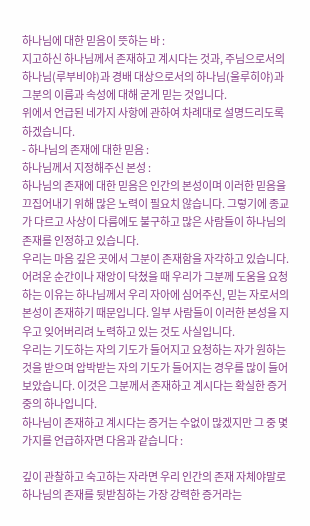하나님에 대한 믿음이 뜻하는 바 :
지고하신 하나님께서 존재하고 계시다는 것과, 주님으로서의 하나님(루부비야)과 경배 대상으로서의 하나님(울루히야)과 그분의 이름과 속성에 대해 굳게 믿는 것입니다.
위에서 언급된 네가지 사항에 관하여 차례대로 설명드리도록 하겠습니다.
- 하나님의 존재에 대한 믿음 :
하나님께서 지정해주신 본성 :
하나님의 존재에 대한 믿음은 인간의 본성이며 이러한 믿음을 끄집어내기 위해 많은 노력이 필요치 않습니다. 그렇기에 종교가 다르고 사상이 다름에도 불구하고 많은 사람들이 하나님의 존재를 인정하고 있습니다.
우리는 마음 깊은 곳에서 그분이 존재함을 자각하고 있습니다. 어려운 순간이나 재앙이 닥쳤을 때 우리가 그분께 도움을 요청하는 이유는 하나님께서 우리 자아에 심어주신, 믿는 자로서의 본성이 존재하기 때문입니다. 일부 사람들이 이러한 본성을 지우고 잊어버리려 노력하고 있는 것도 사실입니다.
우리는 기도하는 자의 기도가 들어지고 요청하는 자가 원하는 것을 받으며 압박받는 자의 기도가 들어지는 경우를 많이 들어보았습니다. 이것은 그분께서 존재하고 계시다는 확실한 증거 중의 하나입니다.
하나님이 존재하고 계시다는 증거는 수없이 많겠지만 그 중 몇 가지를 언급하자면 다음과 같습니다 :

깊이 관찰하고 숙고하는 자라면 우리 인간의 존재 자체야말로 하나님의 존재를 뒷받침하는 가장 강력한 증거라는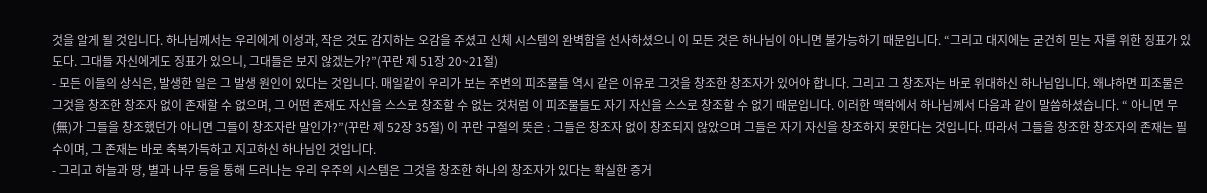것을 알게 될 것입니다. 하나님께서는 우리에게 이성과, 작은 것도 감지하는 오감을 주셨고 신체 시스템의 완벽함을 선사하셨으니 이 모든 것은 하나님이 아니면 불가능하기 때문입니다. “그리고 대지에는 굳건히 믿는 자를 위한 징표가 있도다. 그대들 자신에게도 징표가 있으니, 그대들은 보지 않겠는가?”(꾸란 제 51장 20~21절)
- 모든 이들의 상식은, 발생한 일은 그 발생 원인이 있다는 것입니다. 매일같이 우리가 보는 주변의 피조물들 역시 같은 이유로 그것을 창조한 창조자가 있어야 합니다. 그리고 그 창조자는 바로 위대하신 하나님입니다. 왜냐하면 피조물은 그것을 창조한 창조자 없이 존재할 수 없으며, 그 어떤 존재도 자신을 스스로 창조할 수 없는 것처럼 이 피조물들도 자기 자신을 스스로 창조할 수 없기 때문입니다. 이러한 맥락에서 하나님께서 다음과 같이 말씀하셨습니다. “ 아니면 무(無)가 그들을 창조했던가 아니면 그들이 창조자란 말인가?”(꾸란 제 52장 35절) 이 꾸란 구절의 뜻은 : 그들은 창조자 없이 창조되지 않았으며 그들은 자기 자신을 창조하지 못한다는 것입니다. 따라서 그들을 창조한 창조자의 존재는 필수이며, 그 존재는 바로 축복가득하고 지고하신 하나님인 것입니다.
- 그리고 하늘과 땅, 별과 나무 등을 통해 드러나는 우리 우주의 시스템은 그것을 창조한 하나의 창조자가 있다는 확실한 증거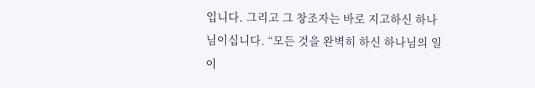입니다. 그리고 그 창조자는 바로 지고하신 하나님이십니다. “모든 것을 완벽히 하신 하나님의 일이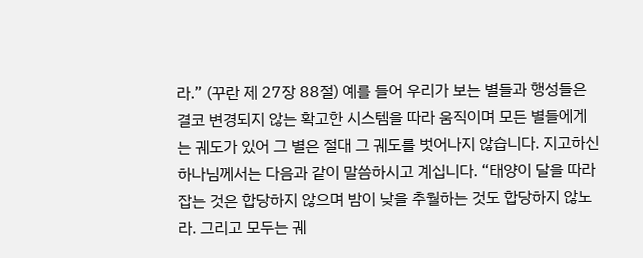라.” (꾸란 제 27장 88절) 예를 들어 우리가 보는 별들과 행성들은 결코 변경되지 않는 확고한 시스템을 따라 움직이며 모든 별들에게는 궤도가 있어 그 별은 절대 그 궤도를 벗어나지 않습니다. 지고하신 하나님께서는 다음과 같이 말씀하시고 계십니다. “태양이 달을 따라잡는 것은 합당하지 않으며 밤이 낮을 추월하는 것도 합당하지 않노라. 그리고 모두는 궤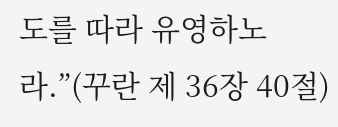도를 따라 유영하노라.”(꾸란 제 36장 40절)